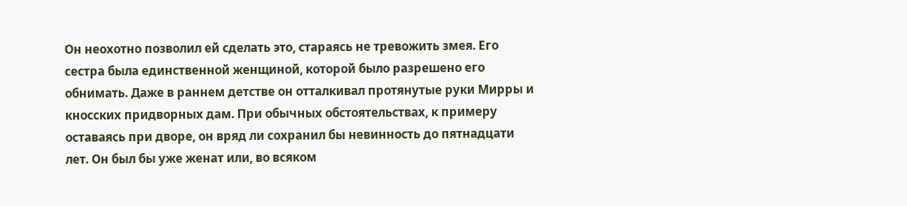Он неохотно позволил ей сделать это, стараясь не тревожить змея. Его сестра была единственной женщиной, которой было разрешено его обнимать. Даже в раннем детстве он отталкивал протянутые руки Мирры и кносских придворных дам. При обычных обстоятельствах, к примеру оставаясь при дворе, он вряд ли сохранил бы невинность до пятнадцати лет. Он был бы уже женат или, во всяком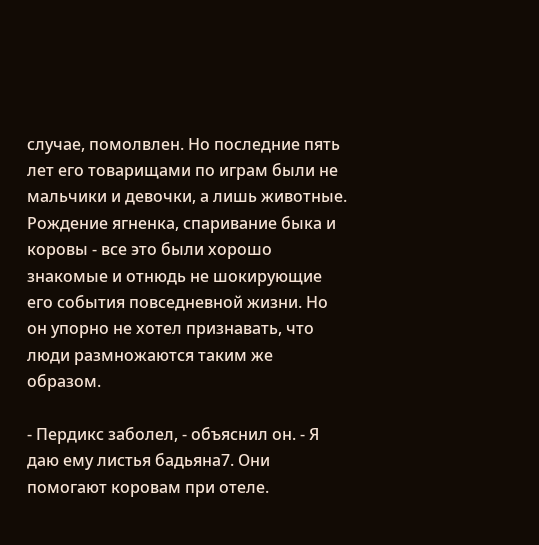случае, помолвлен. Но последние пять лет его товарищами по играм были не мальчики и девочки, а лишь животные. Рождение ягненка, спаривание быка и коровы - все это были хорошо знакомые и отнюдь не шокирующие его события повседневной жизни. Но он упорно не хотел признавать, что люди размножаются таким же образом.

- Пердикс заболел, - объяснил он. - Я даю ему листья бадьяна7. Они помогают коровам при отеле.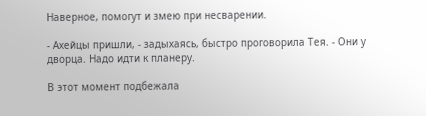Наверное, помогут и змею при несварении.

- Ахейцы пришли, - задыхаясь, быстро проговорила Тея. - Они у дворца. Надо идти к планеру.

В этот момент подбежала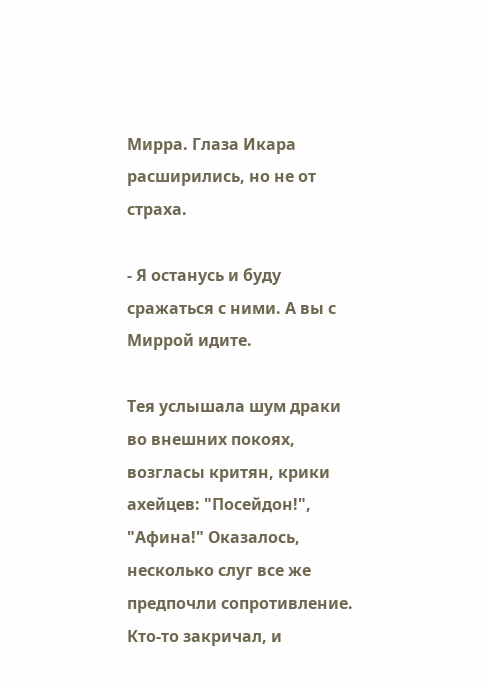Мирра. Глаза Икара расширились, но не от страха.

- Я останусь и буду сражаться с ними. А вы с Миррой идите.

Тея услышала шум драки во внешних покоях, возгласы критян, крики ахейцев: "Посейдон!", "Афина!" Оказалось, несколько слуг все же предпочли сопротивление. Кто-то закричал, и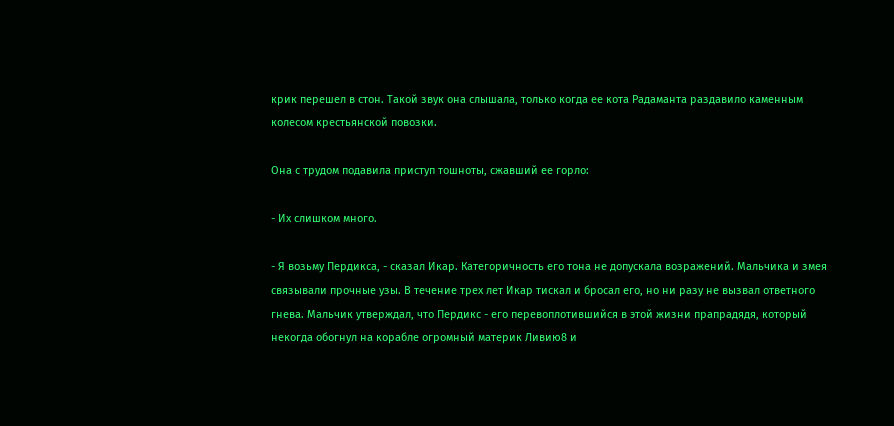крик перешел в стон. Такой звук она слышала, только когда ее кота Радаманта раздавило каменным колесом крестьянской повозки.

Она с трудом подавила приступ тошноты, сжавший ее горло:

- Их слишком много.

- Я возьму Пердикса, - сказал Икар. Категоричность его тона не допускала возражений. Мальчика и змея связывали прочные узы. В течение трех лет Икар тискал и бросал его, но ни разу не вызвал ответного гнева. Мальчик утверждал, что Пердикс - его перевоплотившийся в этой жизни прапрадядя, который некогда обогнул на корабле огромный материк Ливию8 и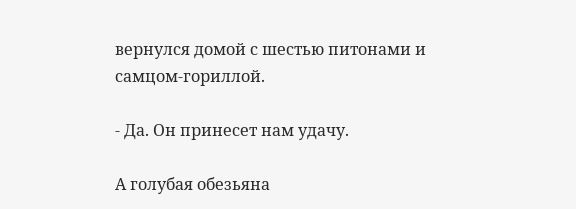вернулся домой с шестью питонами и самцом-гориллой.

- Да. Он принесет нам удачу.

А голубая обезьяна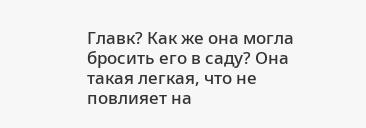Главк? Как же она могла бросить его в саду? Она такая легкая, что не повлияет на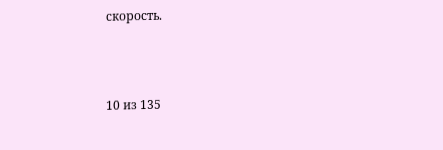скорость.



10 из 135